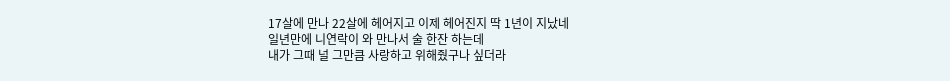17살에 만나 22살에 헤어지고 이제 헤어진지 딱 1년이 지났네
일년만에 니연락이 와 만나서 술 한잔 하는데
내가 그때 널 그만큼 사랑하고 위해줬구나 싶더라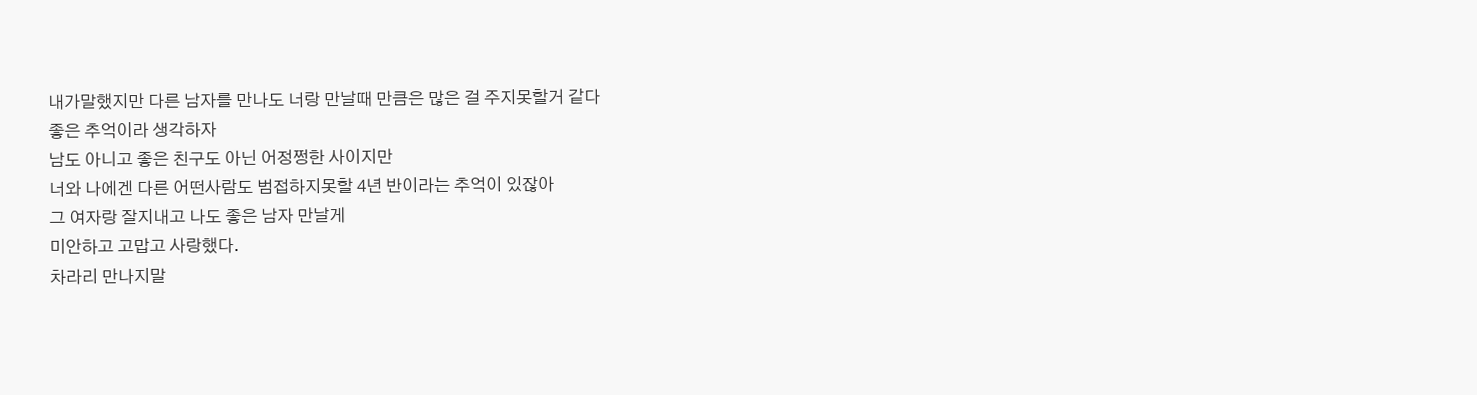내가말했지만 다른 남자를 만나도 너랑 만날때 만큼은 많은 걸 주지못할거 같다
좋은 추억이라 생각하자
남도 아니고 좋은 친구도 아닌 어정쩡한 사이지만
너와 나에겐 다른 어떤사람도 범접하지못할 4년 반이라는 추억이 있잖아
그 여자랑 잘지내고 나도 좋은 남자 만날게
미안하고 고맙고 사랑했다.
차라리 만나지말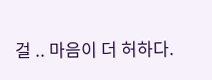걸 .. 마음이 더 허하다.